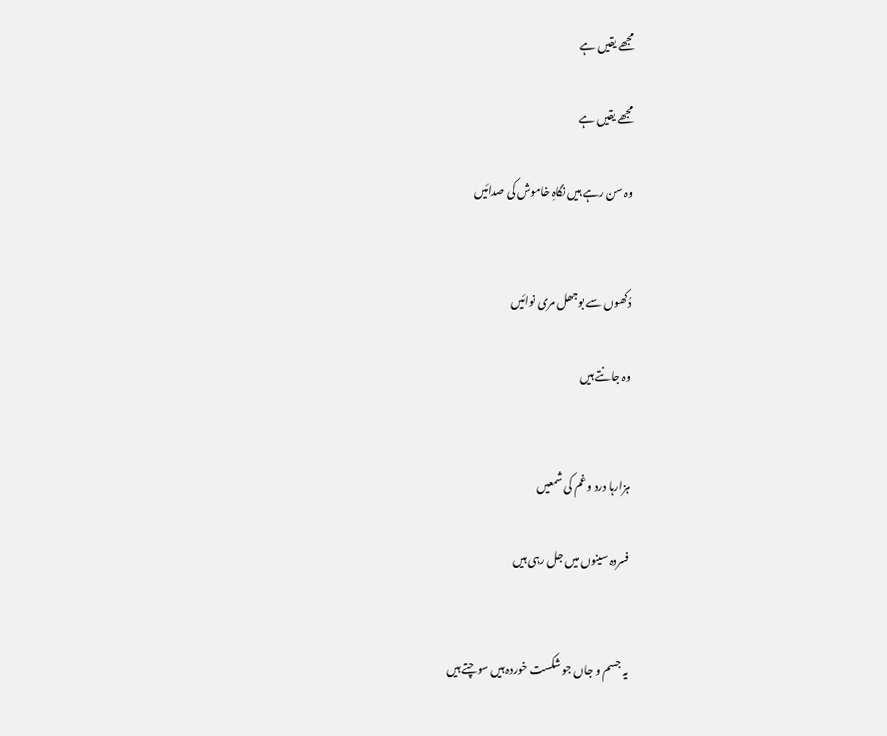مجھے یقیں ہے

مجھے یقیں ہے

وہ سن رہے ہیں نگاہِ خاموش کی صدائیں


دُکھوں سے بوجھل مری نوائیں

وہ جانتے ہیں


ہزارہا درد و غم کی شمعیں

فسردہ سینوں میں جل رہی ہیں


یہ جسم و جاں جو شکست خوردہ ہیں سوچتے ہیں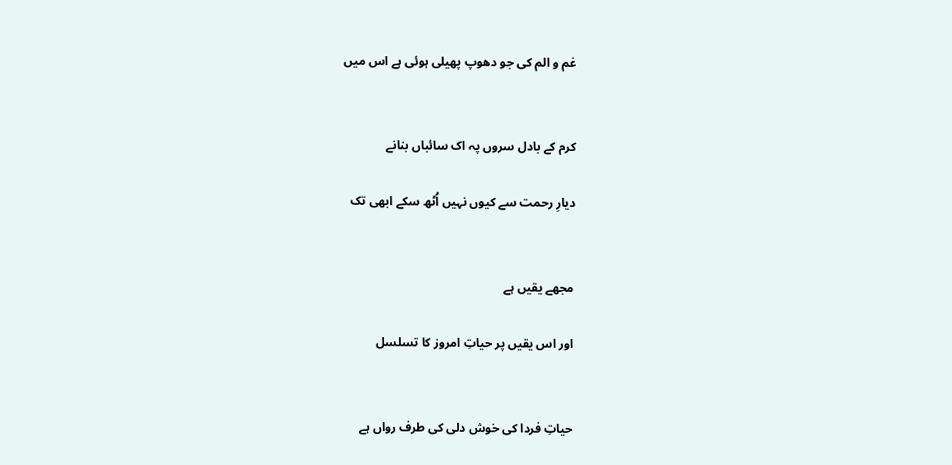غم و الم کی جو دھوپ پھیلی ہوئی ہے اس میں


کرم کے بادل سروں پہ اک سائباں بنانے

دیارِ رحمت سے کیوں نہیں اُٹھ سکے ابھی تک


مجھے یقیں ہے

اور اس یقیں پر حیاتِ امروز کا تسلسل


حیاتِ فردا کی خوش دلی کی طرف رواں ہے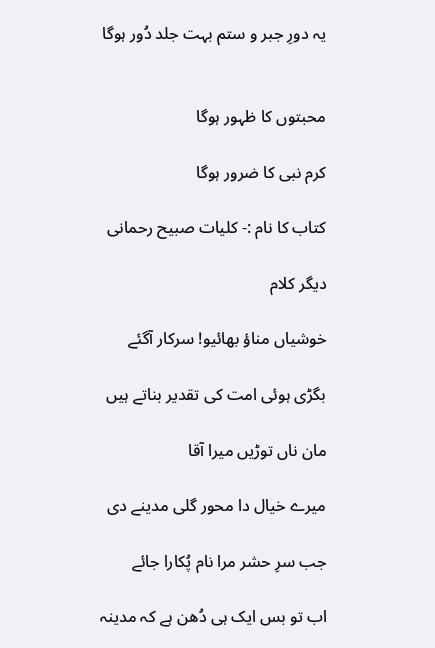یہ دورِ جبر و ستم بہت جلد دُور ہوگا


محبتوں کا ظہور ہوگا

کرم نبی کا ضرور ہوگا

کتاب کا نام :- کلیات صبیح رحمانی

دیگر کلام

خوشیاں مناؤ بھائیو! سرکار آگئے

بگڑی ہوئی امت کی تقدیر بناتے ہیں

مان ناں توڑیں میرا آقا

میرے خیال دا محور گلی مدینے دی

جب سرِ حشر مرا نام پُکارا جائے

اب تو بس ایک ہی دُھن ہے کہ مدینہ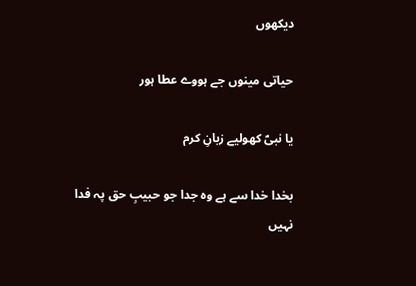دیکھوں

حیاتی مینوں جے ہووے عطا ہور

یا نبیؐ کھولیے زبانِ کرم

بخدا خدا سے ہے وہ جدا جو حبیبِ حق پہ فدا نہیں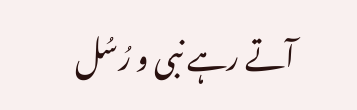آتے رہے نبی و رُسُل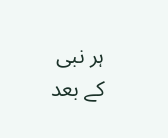ہر نبی کے بعد